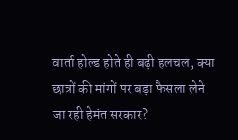वार्ता होल्ड होते ही बढ़ी हलचल, क्या छात्रों की मांगों पर बड़ा फैसला लेने जा रही हेमंत सरकार?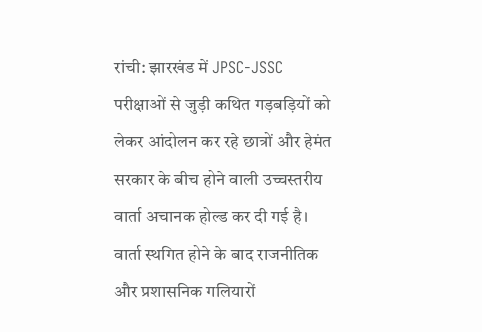रांची: झारखंड में JPSC-JSSC परीक्षाओं से जुड़ी कथित गड़बड़ियों को लेकर आंदोलन कर रहे छात्रों और हेमंत सरकार के बीच होने वाली उच्चस्तरीय वार्ता अचानक होल्ड कर दी गई है। वार्ता स्थगित होने के बाद राजनीतिक और प्रशासनिक गलियारों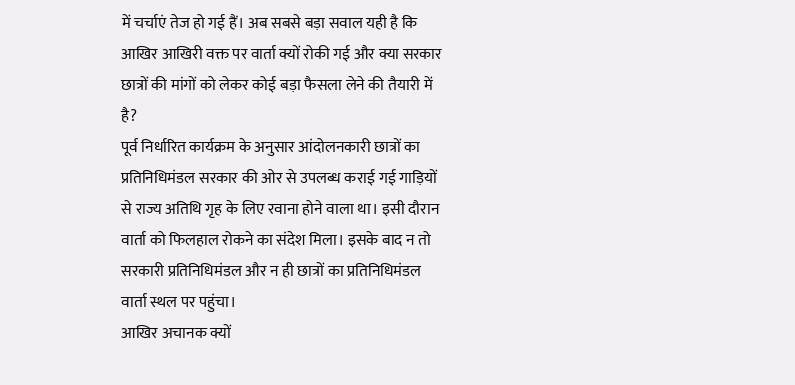में चर्चाएं तेज हो गई हैं। अब सबसे बड़ा सवाल यही है कि आखिर आखिरी वक्त पर वार्ता क्यों रोकी गई और क्या सरकार छात्रों की मांगों को लेकर कोई बड़ा फैसला लेने की तैयारी में है?
पूर्व निर्धारित कार्यक्रम के अनुसार आंदोलनकारी छात्रों का प्रतिनिधिमंडल सरकार की ओर से उपलब्ध कराई गई गाड़ियों से राज्य अतिथि गृह के लिए रवाना होने वाला था। इसी दौरान वार्ता को फिलहाल रोकने का संदेश मिला। इसके बाद न तो सरकारी प्रतिनिधिमंडल और न ही छात्रों का प्रतिनिधिमंडल वार्ता स्थल पर पहुंचा।
आखिर अचानक क्यों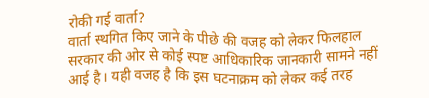रोकी गई वार्ता?
वार्ता स्थगित किए जाने के पीछे की वजह को लेकर फिलहाल सरकार की ओर से कोई स्पष्ट आधिकारिक जानकारी सामने नहीं आई है। यही वजह है कि इस घटनाक्रम को लेकर कई तरह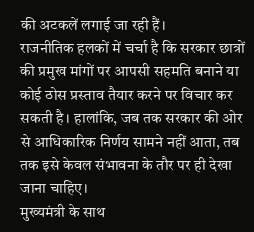की अटकलें लगाई जा रही हैं।
राजनीतिक हलकों में चर्चा है कि सरकार छात्रों की प्रमुख मांगों पर आपसी सहमति बनाने या कोई ठोस प्रस्ताव तैयार करने पर विचार कर सकती है। हालांकि, जब तक सरकार की ओर से आधिकारिक निर्णय सामने नहीं आता, तब तक इसे केवल संभावना के तौर पर ही देखा जाना चाहिए।
मुख्यमंत्री के साथ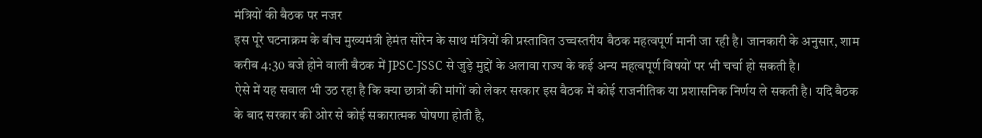मंत्रियों की बैठक पर नजर
इस पूरे घटनाक्रम के बीच मुख्यमंत्री हेमंत सोरेन के साथ मंत्रियों की प्रस्तावित उच्चस्तरीय बैठक महत्वपूर्ण मानी जा रही है। जानकारी के अनुसार, शाम करीब 4:30 बजे होने वाली बैठक में JPSC-JSSC से जुड़े मुद्दों के अलावा राज्य के कई अन्य महत्वपूर्ण विषयों पर भी चर्चा हो सकती है।
ऐसे में यह सवाल भी उठ रहा है कि क्या छात्रों की मांगों को लेकर सरकार इस बैठक में कोई राजनीतिक या प्रशासनिक निर्णय ले सकती है। यदि बैठक के बाद सरकार की ओर से कोई सकारात्मक घोषणा होती है,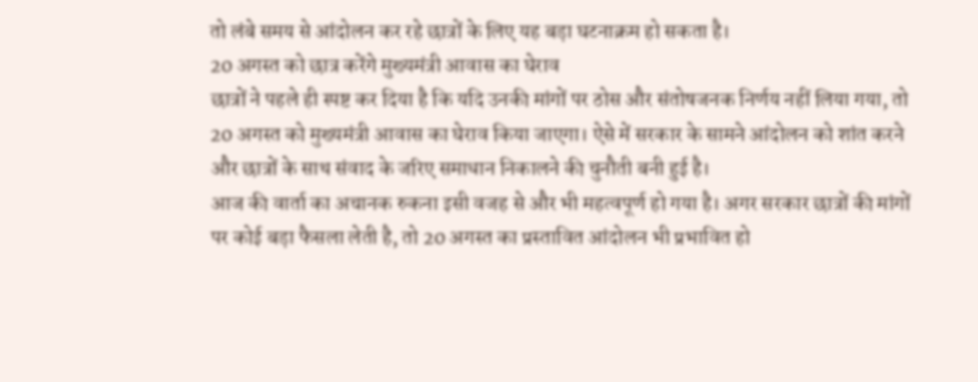तो लंबे समय से आंदोलन कर रहे छात्रों के लिए यह बड़ा घटनाक्रम हो सकता है।
20 अगस्त को छात्र करेंगे मुख्यमंत्री आवास का घेराव
छात्रों ने पहले ही स्पष्ट कर दिया है कि यदि उनकी मांगों पर ठोस और संतोषजनक निर्णय नहीं लिया गया, तो 20 अगस्त को मुख्यमंत्री आवास का घेराव किया जाएगा। ऐसे में सरकार के सामने आंदोलन को शांत करने और छात्रों के साथ संवाद के जरिए समाधान निकालने की चुनौती बनी हुई है।
आज की वार्ता का अचानक रुकना इसी वजह से और भी महत्वपूर्ण हो गया है। अगर सरकार छात्रों की मांगों पर कोई बड़ा फैसला लेती है, तो 20 अगस्त का प्रस्तावित आंदोलन भी प्रभावित हो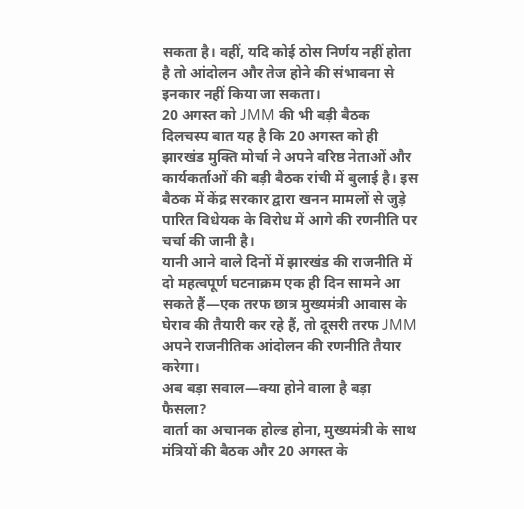सकता है। वहीं, यदि कोई ठोस निर्णय नहीं होता है तो आंदोलन और तेज होने की संभावना से इनकार नहीं किया जा सकता।
20 अगस्त को JMM की भी बड़ी बैठक
दिलचस्प बात यह है कि 20 अगस्त को ही झारखंड मुक्ति मोर्चा ने अपने वरिष्ठ नेताओं और कार्यकर्ताओं की बड़ी बैठक रांची में बुलाई है। इस बैठक में केंद्र सरकार द्वारा खनन मामलों से जुड़े पारित विधेयक के विरोध में आगे की रणनीति पर चर्चा की जानी है।
यानी आने वाले दिनों में झारखंड की राजनीति में दो महत्वपूर्ण घटनाक्रम एक ही दिन सामने आ सकते हैं—एक तरफ छात्र मुख्यमंत्री आवास के घेराव की तैयारी कर रहे हैं, तो दूसरी तरफ JMM अपने राजनीतिक आंदोलन की रणनीति तैयार करेगा।
अब बड़ा सवाल—क्या होने वाला है बड़ा फैसला?
वार्ता का अचानक होल्ड होना, मुख्यमंत्री के साथ मंत्रियों की बैठक और 20 अगस्त के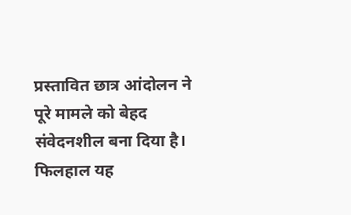प्रस्तावित छात्र आंदोलन ने पूरे मामले को बेहद संवेदनशील बना दिया है। फिलहाल यह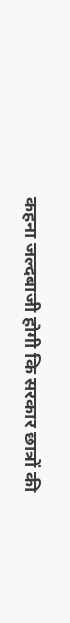कहना जल्दबाजी होगी कि सरकार छात्रों की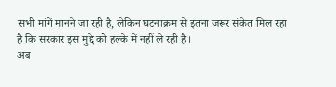सभी मांगें मानने जा रही है, लेकिन घटनाक्रम से इतना जरूर संकेत मिल रहा है कि सरकार इस मुद्दे को हल्के में नहीं ले रही है।
अब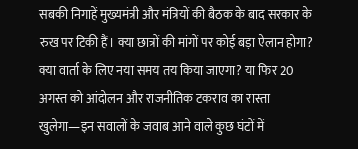सबकी निगाहें मुख्यमंत्री और मंत्रियों की बैठक के बाद सरकार के रुख पर टिकी हैं। क्या छात्रों की मांगों पर कोई बड़ा ऐलान होगा? क्या वार्ता के लिए नया समय तय किया जाएगा? या फिर 20 अगस्त को आंदोलन और राजनीतिक टकराव का रास्ता खुलेगा—इन सवालों के जवाब आने वाले कुछ घंटों में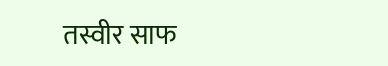तस्वीर साफ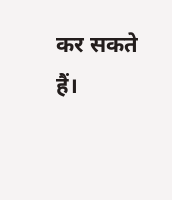कर सकते हैं।